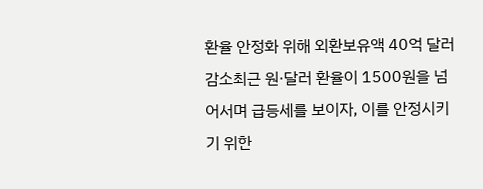환율 안정화 위해 외환보유액 40억 달러 감소최근 원·달러 환율이 1500원을 넘어서며 급등세를 보이자, 이를 안정시키기 위한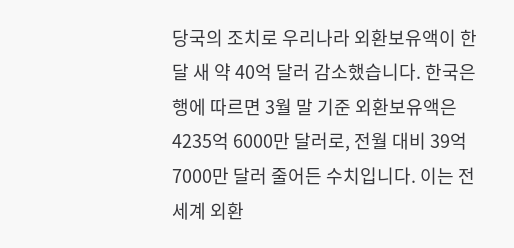당국의 조치로 우리나라 외환보유액이 한 달 새 약 40억 달러 감소했습니다. 한국은행에 따르면 3월 말 기준 외환보유액은 4235억 6000만 달러로, 전월 대비 39억 7000만 달러 줄어든 수치입니다. 이는 전 세계 외환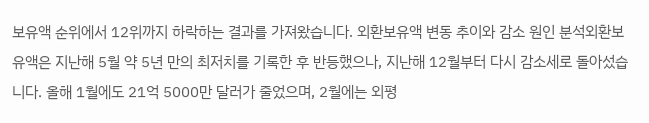보유액 순위에서 12위까지 하락하는 결과를 가져왔습니다. 외환보유액 변동 추이와 감소 원인 분석외환보유액은 지난해 5월 약 5년 만의 최저치를 기록한 후 반등했으나, 지난해 12월부터 다시 감소세로 돌아섰습니다. 올해 1월에도 21억 5000만 달러가 줄었으며, 2월에는 외평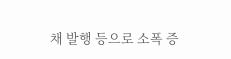채 발행 등으로 소폭 증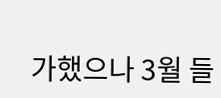가했으나 3월 들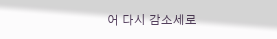어 다시 감소세로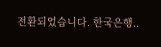전환되었습니다. 한국은행..